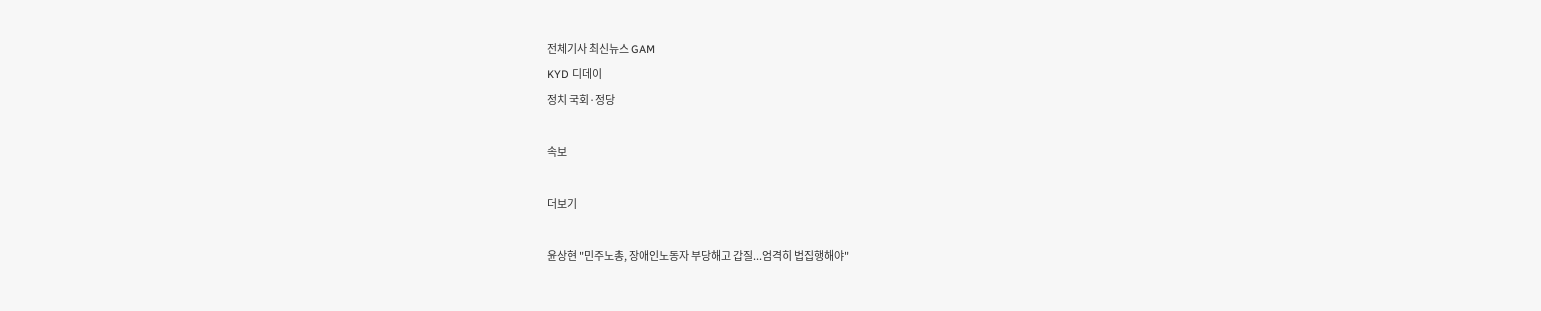전체기사 최신뉴스 GAM
KYD 디데이
정치 국회·정당

속보

더보기

윤상현 "민주노총, 장애인노동자 부당해고 갑질...엄격히 법집행해야"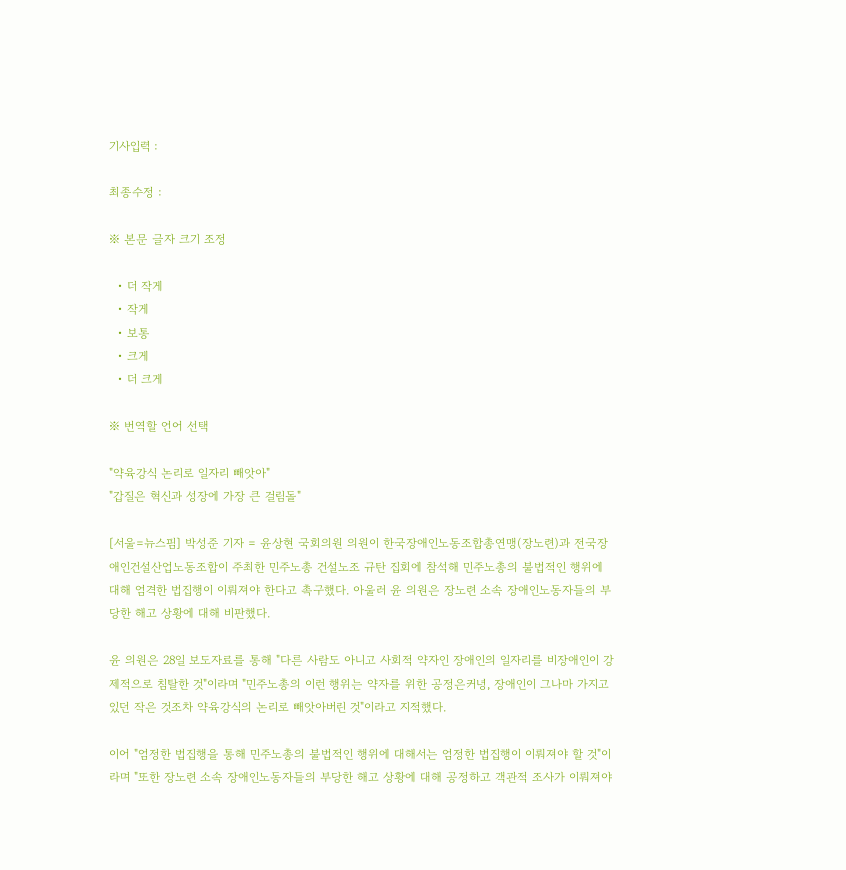기사입력 :

최종수정 :

※ 본문 글자 크기 조정

  • 더 작게
  • 작게
  • 보통
  • 크게
  • 더 크게

※ 번역할 언어 선택

"약육강식 논리로 일자리 빼앗아"
"갑질은 혁신과 성장에 가장 큰 걸림돌"

[서울=뉴스핌] 박성준 기자 = 윤상현 국회의원 의원이 한국장애인노동조합총연맹(장노련)과 전국장애인건설산업노동조합이 주최한 민주노총 건설노조 규탄 집회에 참석해 민주노총의 불법적인 행위에 대해 엄격한 법집행이 이뤄져야 한다고 촉구했다. 아울러 윤 의원은 장노련 소속 장애인노동자들의 부당한 해고 상황에 대해 비판했다.

윤 의원은 28일 보도자료를 통해 "다른 사람도 아니고 사회적 약자인 장애인의 일자리를 비장애인이 강제적으로 침탈한 것"이라며 "민주노총의 이런 행위는 약자를 위한 공정은커녕, 장애인이 그나마 가지고 있던 작은 것조차 약육강식의 논리로 빼앗아버린 것"이라고 지적했다.

이어 "엄정한 법집행을 통해 민주노총의 불법적인 행위에 대해서는 엄정한 법집행이 이뤄져야 할 것"이라며 "또한 장노련 소속 장애인노동자들의 부당한 해고 상황에 대해 공정하고 객관적 조사가 이뤄져야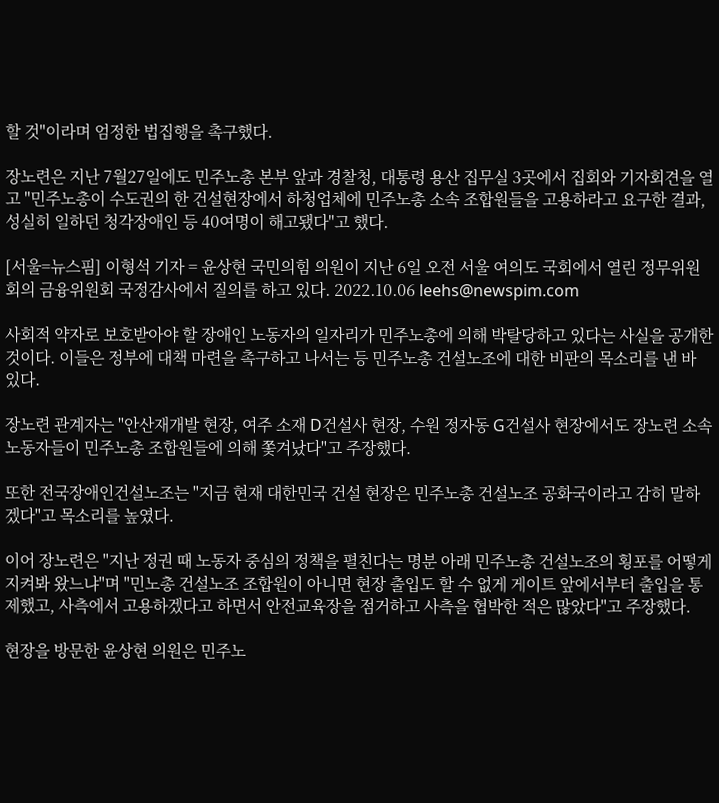할 것"이라며 엄정한 법집행을 촉구했다.

장노련은 지난 7월27일에도 민주노총 본부 앞과 경찰청, 대통령 용산 집무실 3곳에서 집회와 기자회견을 열고 "민주노총이 수도권의 한 건설현장에서 하청업체에 민주노총 소속 조합원들을 고용하라고 요구한 결과, 성실히 일하던 청각장애인 등 40여명이 해고됐다"고 했다.

[서울=뉴스핌] 이형석 기자 = 윤상현 국민의힘 의원이 지난 6일 오전 서울 여의도 국회에서 열린 정무위원회의 금융위원회 국정감사에서 질의를 하고 있다. 2022.10.06 leehs@newspim.com

사회적 약자로 보호받아야 할 장애인 노동자의 일자리가 민주노총에 의해 박탈당하고 있다는 사실을 공개한 것이다. 이들은 정부에 대책 마련을 촉구하고 나서는 등 민주노총 건설노조에 대한 비판의 목소리를 낸 바 있다.

장노련 관계자는 "안산재개발 현장, 여주 소재 D건설사 현장, 수원 정자동 G건설사 현장에서도 장노련 소속 노동자들이 민주노총 조합원들에 의해 쫓겨났다"고 주장했다.

또한 전국장애인건설노조는 "지금 현재 대한민국 건설 현장은 민주노총 건설노조 공화국이라고 감히 말하겠다"고 목소리를 높였다.

이어 장노련은 "지난 정권 때 노동자 중심의 정책을 펼친다는 명분 아래 민주노총 건설노조의 횡포를 어떻게 지켜봐 왔느냐"며 "민노총 건설노조 조합원이 아니면 현장 출입도 할 수 없게 게이트 앞에서부터 출입을 통제했고, 사측에서 고용하겠다고 하면서 안전교육장을 점거하고 사측을 협박한 적은 많았다"고 주장했다.

현장을 방문한 윤상현 의원은 민주노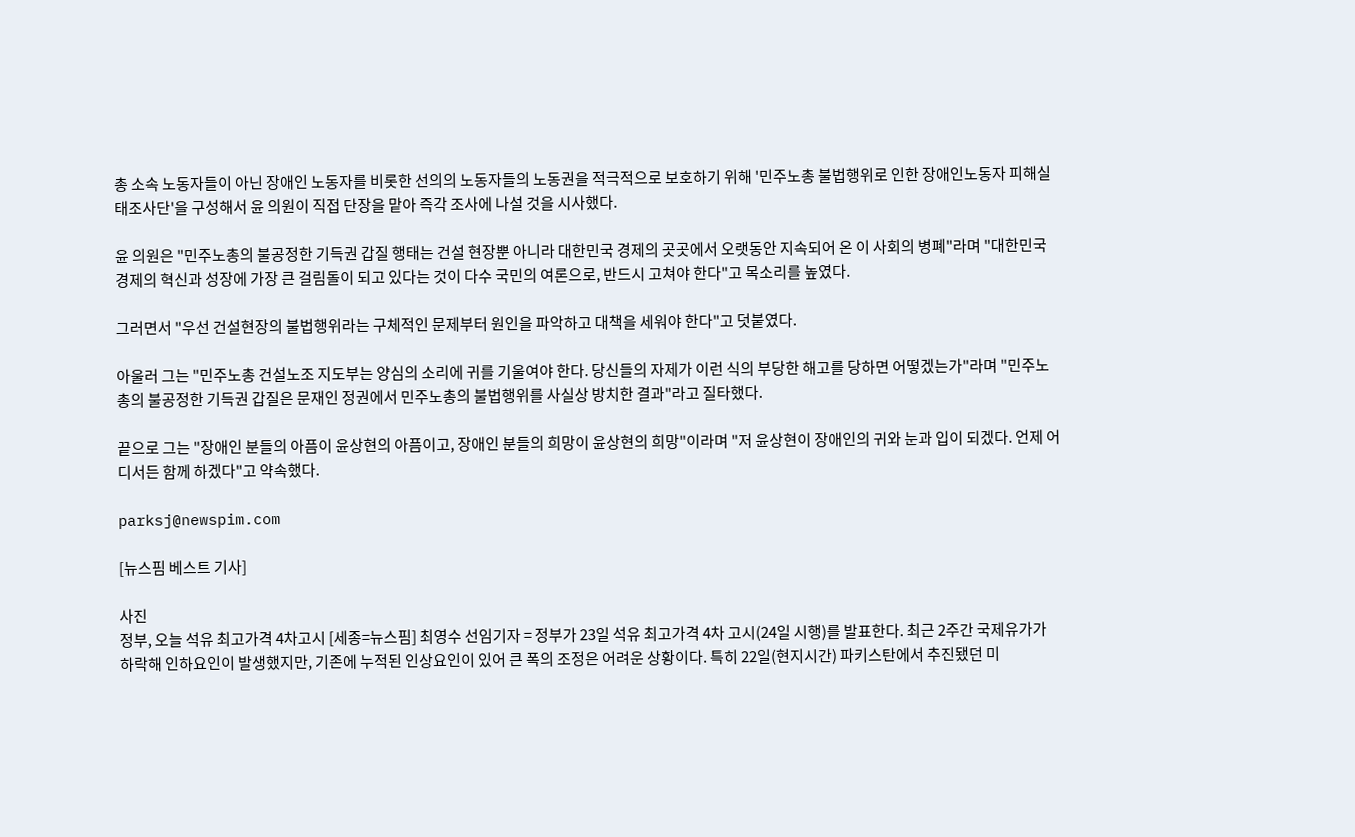총 소속 노동자들이 아닌 장애인 노동자를 비롯한 선의의 노동자들의 노동권을 적극적으로 보호하기 위해 '민주노총 불법행위로 인한 장애인노동자 피해실태조사단'을 구성해서 윤 의원이 직접 단장을 맡아 즉각 조사에 나설 것을 시사했다.

윤 의원은 "민주노총의 불공정한 기득권 갑질 행태는 건설 현장뿐 아니라 대한민국 경제의 곳곳에서 오랫동안 지속되어 온 이 사회의 병폐"라며 "대한민국 경제의 혁신과 성장에 가장 큰 걸림돌이 되고 있다는 것이 다수 국민의 여론으로, 반드시 고쳐야 한다"고 목소리를 높였다.

그러면서 "우선 건설현장의 불법행위라는 구체적인 문제부터 원인을 파악하고 대책을 세워야 한다"고 덧붙였다.

아울러 그는 "민주노총 건설노조 지도부는 양심의 소리에 귀를 기울여야 한다. 당신들의 자제가 이런 식의 부당한 해고를 당하면 어떻겠는가"라며 "민주노총의 불공정한 기득권 갑질은 문재인 정권에서 민주노총의 불법행위를 사실상 방치한 결과"라고 질타했다.

끝으로 그는 "장애인 분들의 아픔이 윤상현의 아픔이고, 장애인 분들의 희망이 윤상현의 희망"이라며 "저 윤상현이 장애인의 귀와 눈과 입이 되겠다. 언제 어디서든 함께 하겠다"고 약속했다.

parksj@newspim.com

[뉴스핌 베스트 기사]

사진
정부, 오늘 석유 최고가격 4차고시 [세종=뉴스핌] 최영수 선임기자 = 정부가 23일 석유 최고가격 4차 고시(24일 시행)를 발표한다. 최근 2주간 국제유가가 하락해 인하요인이 발생했지만, 기존에 누적된 인상요인이 있어 큰 폭의 조정은 어려운 상황이다. 특히 22일(현지시간) 파키스탄에서 추진됐던 미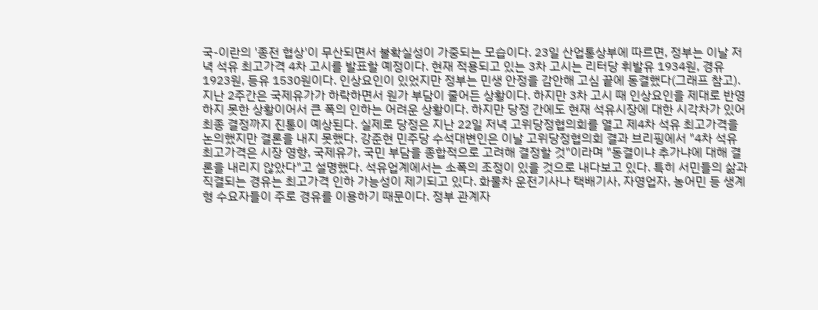국-이란의 '종전 협상'이 무산되면서 불확실성이 가중되는 모습이다. 23일 산업통상부에 따르면, 정부는 이날 저녁 석유 최고가격 4차 고시를 발표할 예정이다. 현재 적용되고 있는 3차 고시는 리터당 휘발유 1934원, 경유 1923원, 등유 1530원이다. 인상요인이 있었지만 정부는 민생 안정을 감안해 고심 끝에 동결했다(그래프 참고). 지난 2주간은 국제유가가 하락하면서 원가 부담이 줄어든 상황이다. 하지만 3차 고시 때 인상요인을 제대로 반영하지 못한 상황이어서 큰 폭의 인하는 어려운 상황이다. 하지만 당정 간에도 현재 석유시장에 대한 시각차가 있어 최종 결정까지 진통이 예상된다. 실제로 당정은 지난 22일 저녁 고위당정협의회를 열고 제4차 석유 최고가격을 논의했지만 결론을 내지 못했다. 강준현 민주당 수석대변인은 이날 고위당정협의회 결과 브리핑에서 "4차 석유 최고가격은 시장 영향, 국제유가, 국민 부담을 종합적으로 고려해 결정할 것"이라며 "동결이냐 추가냐에 대해 결론을 내리지 않았다"고 설명했다. 석유업계에서는 소폭의 조정이 있을 것으로 내다보고 있다. 특히 서민들의 삶과 직결되는 경유는 최고가격 인하 가능성이 제기되고 있다. 화물차 운전기사나 택배기사, 자영업자, 농어민 등 생계형 수요자들이 주로 경유를 이용하기 때문이다. 정부 관계자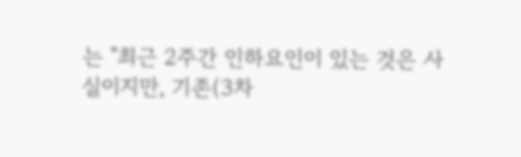는 "최근 2주간 인하요인이 있는 것은 사실이지만, 기존(3차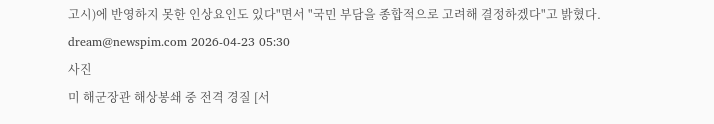고시)에 반영하지 못한 인상요인도 있다"면서 "국민 부담을 종합적으로 고려해 결정하겠다"고 밝혔다. dream@newspim.com 2026-04-23 05:30
사진
미 해군장관 해상봉쇄 중 전격 경질 [서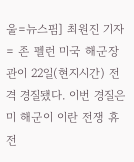울=뉴스핌] 최원진 기자= 존 펠런 미국 해군장관이 22일(현지시간) 전격 경질됐다. 이번 경질은 미 해군이 이란 전쟁 휴전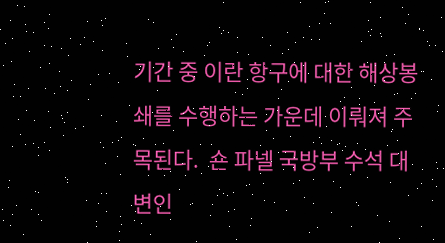기간 중 이란 항구에 대한 해상봉쇄를 수행하는 가운데 이뤄져 주목된다.  숀 파넬 국방부 수석 대변인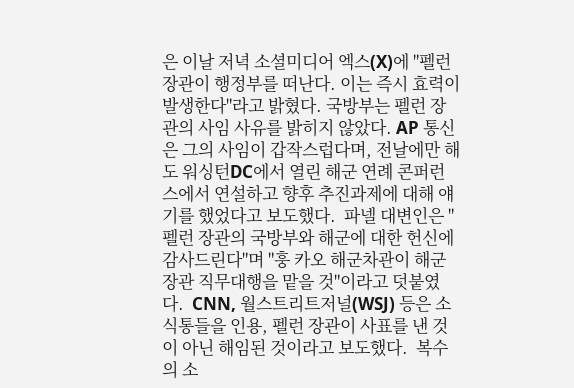은 이날 저녁 소셜미디어 엑스(X)에 "펠런 장관이 행정부를 떠난다. 이는 즉시 효력이 발생한다"라고 밝혔다. 국방부는 펠런 장관의 사임 사유를 밝히지 않았다. AP 통신은 그의 사임이 갑작스럽다며, 전날에만 해도 워싱턴DC에서 열린 해군 연례 콘퍼런스에서 연설하고 향후 추진과제에 대해 얘기를 했었다고 보도했다.  파넬 대변인은 "펠런 장관의 국방부와 해군에 대한 헌신에 감사드린다"며 "훙 카오 해군차관이 해군장관 직무대행을 맡을 것"이라고 덧붙였다.  CNN, 월스트리트저널(WSJ) 등은 소식통들을 인용, 펠런 장관이 사표를 낸 것이 아닌 해임된 것이라고 보도했다.  복수의 소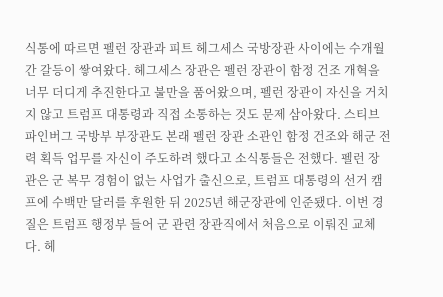식통에 따르면 펠런 장관과 피트 헤그세스 국방장관 사이에는 수개월간 갈등이 쌓여왔다. 헤그세스 장관은 펠런 장관이 함정 건조 개혁을 너무 더디게 추진한다고 불만을 품어왔으며, 펠런 장관이 자신을 거치지 않고 트럼프 대통령과 직접 소통하는 것도 문제 삼아왔다. 스티브 파인버그 국방부 부장관도 본래 펠런 장관 소관인 함정 건조와 해군 전력 획득 업무를 자신이 주도하려 했다고 소식통들은 전했다. 펠런 장관은 군 복무 경험이 없는 사업가 출신으로, 트럼프 대통령의 선거 캠프에 수백만 달러를 후원한 뒤 2025년 해군장관에 인준됐다. 이번 경질은 트럼프 행정부 들어 군 관련 장관직에서 처음으로 이뤄진 교체다. 헤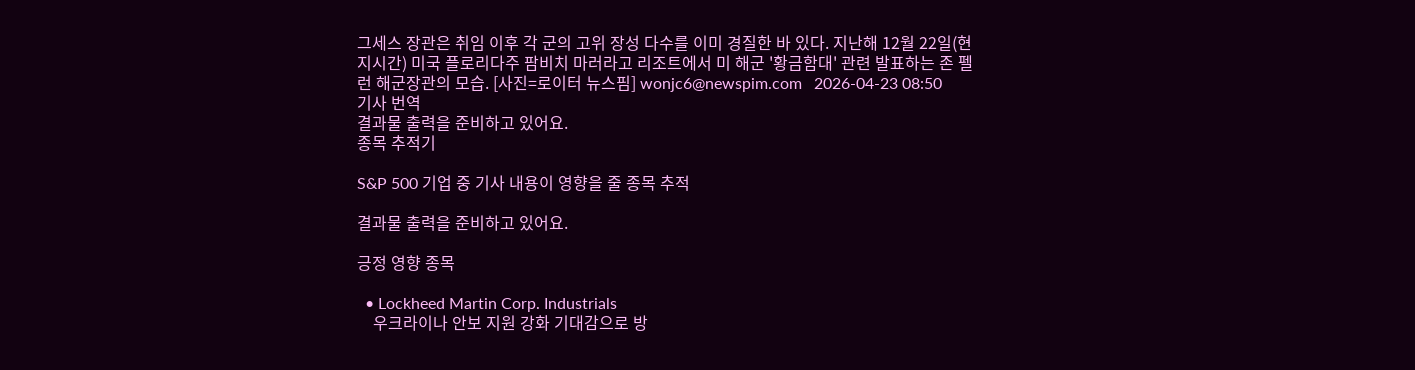그세스 장관은 취임 이후 각 군의 고위 장성 다수를 이미 경질한 바 있다. 지난해 12월 22일(현지시간) 미국 플로리다주 팜비치 마러라고 리조트에서 미 해군 '황금함대' 관련 발표하는 존 펠런 해군장관의 모습. [사진=로이터 뉴스핌] wonjc6@newspim.com   2026-04-23 08:50
기사 번역
결과물 출력을 준비하고 있어요.
종목 추적기

S&P 500 기업 중 기사 내용이 영향을 줄 종목 추적

결과물 출력을 준비하고 있어요.

긍정 영향 종목

  • Lockheed Martin Corp. Industrials
    우크라이나 안보 지원 강화 기대감으로 방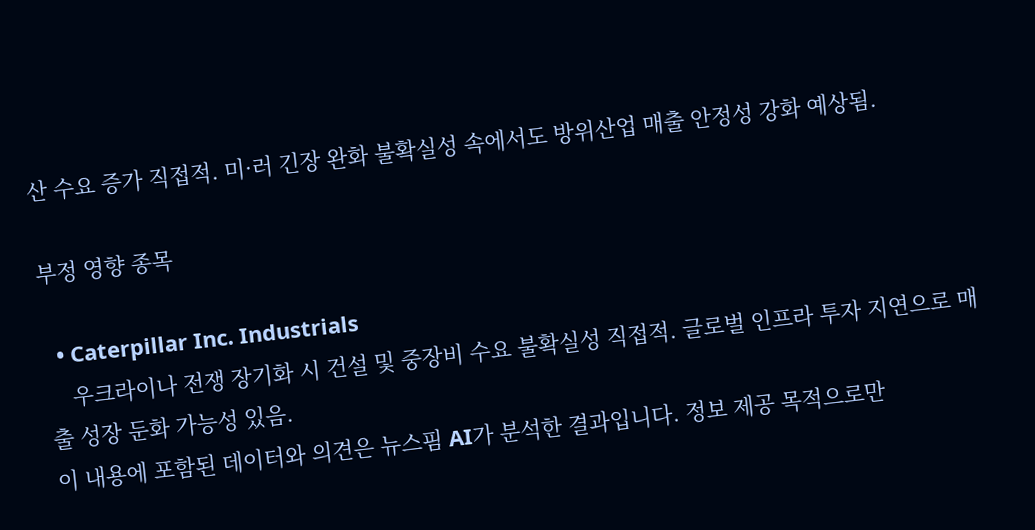산 수요 증가 직접적. 미·러 긴장 완화 불확실성 속에서도 방위산업 매출 안정성 강화 예상됨.

부정 영향 종목

  • Caterpillar Inc. Industrials
    우크라이나 전쟁 장기화 시 건설 및 중장비 수요 불확실성 직접적. 글로벌 인프라 투자 지연으로 매출 성장 둔화 가능성 있음.
이 내용에 포함된 데이터와 의견은 뉴스핌 AI가 분석한 결과입니다. 정보 제공 목적으로만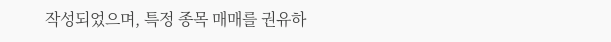작성되었으며, 특정 종목 매매를 권유하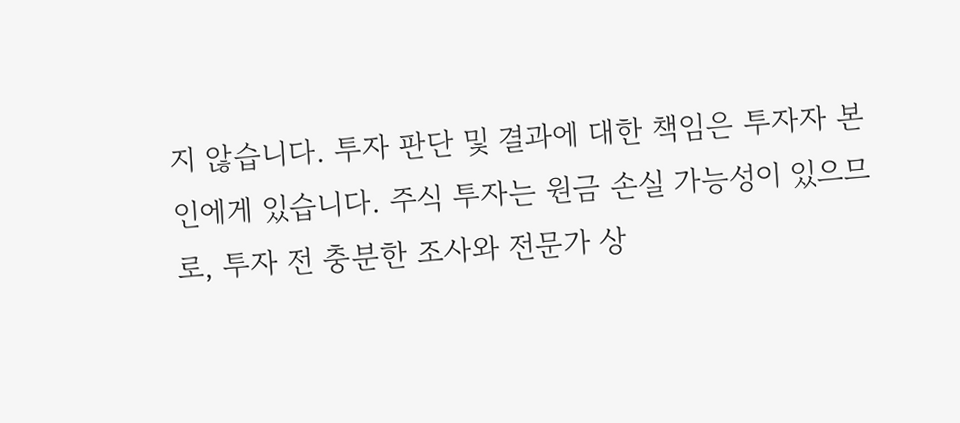지 않습니다. 투자 판단 및 결과에 대한 책임은 투자자 본인에게 있습니다. 주식 투자는 원금 손실 가능성이 있으므로, 투자 전 충분한 조사와 전문가 상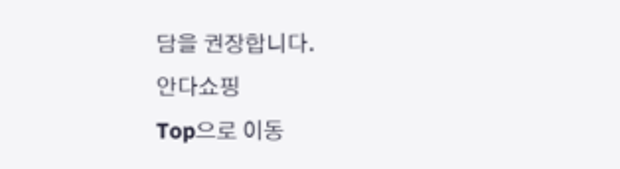담을 권장합니다.
안다쇼핑
Top으로 이동